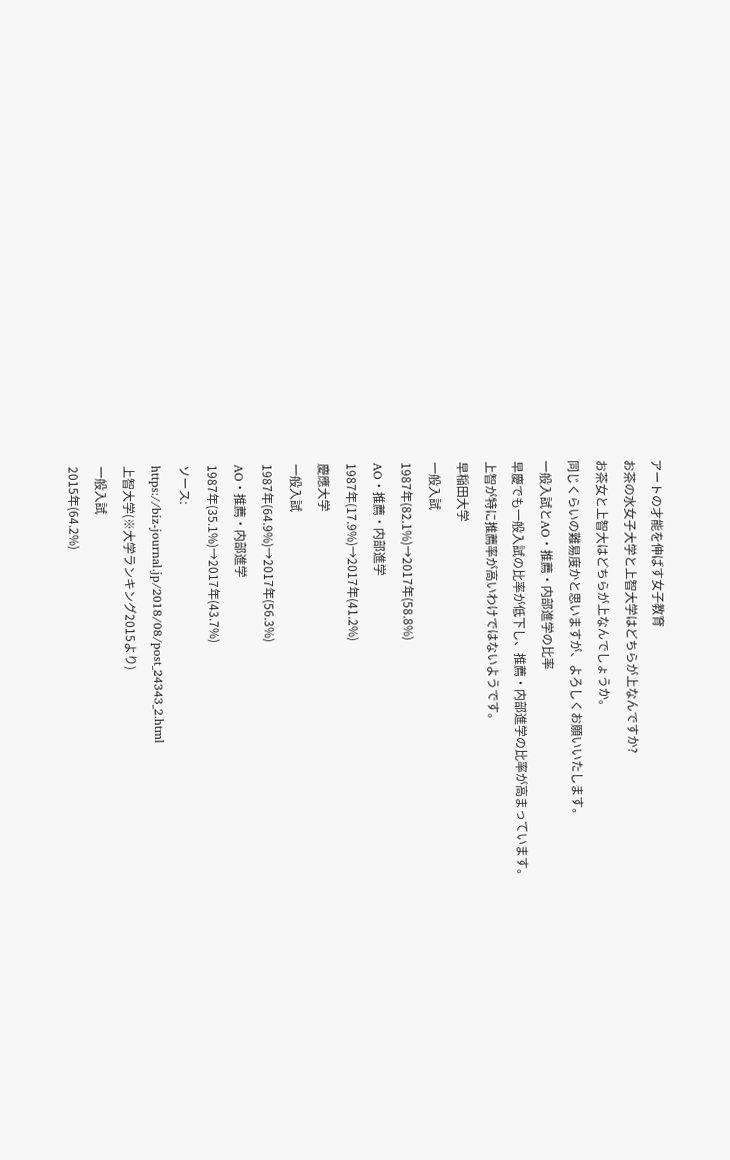アートの才能を伸ばす女子教育
お茶の水女子大学と上智大学はどちらが上なんですか?
お茶女と上智大はどちらが上なんでしょうか。
同じくらいの難易度かと思いますが、よろしくお願いいたします。
一般入試とAO・推薦・内部進学の比率
早慶でも一般入試の比率が低下し、推薦・内部進学の比率が高まっています。
上智が特に推薦率が高いわけではないようです。
早稲田大学
一般入試
1987年(82.1%)→2017年(58.8%)
AO・推薦・内部進学
1987年(17.9%)→2017年(41.2%)
慶應大学
一般入試
1987年(64.9%)→2017年(56.3%)
AO・推薦・内部進学
1987年(35.1%)→2017年(43.7%)
ソース:
https://biz-journal.jp/2018/08/post_24343_2.html
上智大学(※大学ランキング2015より)
一般入試
2015年(64.2%)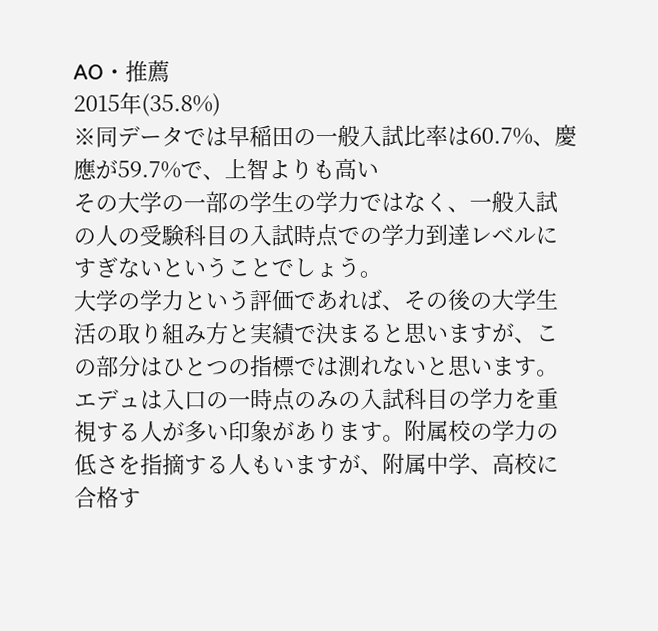AO・推薦
2015年(35.8%)
※同データでは早稲田の一般入試比率は60.7%、慶應が59.7%で、上智よりも高い
その大学の一部の学生の学力ではなく、一般入試の人の受験科目の入試時点での学力到達レベルにすぎないということでしょう。
大学の学力という評価であれば、その後の大学生活の取り組み方と実績で決まると思いますが、この部分はひとつの指標では測れないと思います。
エデュは入口の一時点のみの入試科目の学力を重視する人が多い印象があります。附属校の学力の低さを指摘する人もいますが、附属中学、高校に合格す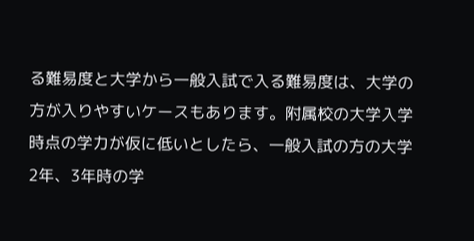る難易度と大学から一般入試で入る難易度は、大学の方が入りやすいケースもあります。附属校の大学入学時点の学力が仮に低いとしたら、一般入試の方の大学2年、3年時の学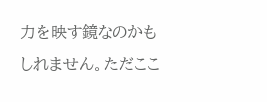力を映す鏡なのかもしれません。ただここ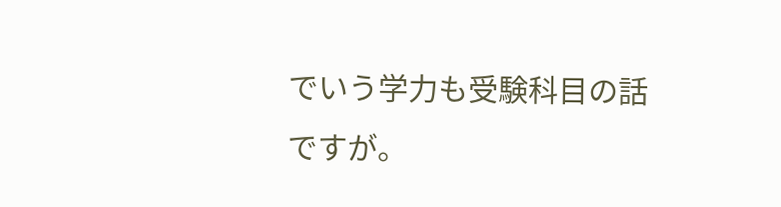でいう学力も受験科目の話ですが。